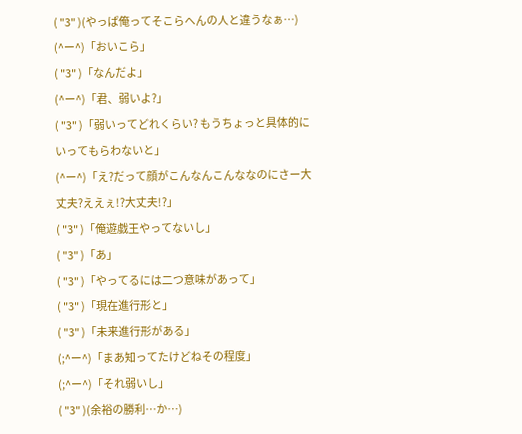( "3" )(やっぱ俺ってそこらへんの人と違うなぁ…)
(^ー^)「おいこら」
( "3" )「なんだよ」
(^ー^)「君、弱いよ?」
( "3" )「弱いってどれくらい? もうちょっと具体的にいってもらわないと」
(^ー^)「え?だって顔がこんなんこんななのにさー大丈夫?ええぇ!?大丈夫!?」
( "3" )「俺遊戯王やってないし」
( "3" )「あ」
( "3" )「やってるには二つ意味があって」
( "3" )「現在進行形と」
( "3" )「未来進行形がある」
(;^ー^)「まあ知ってたけどねその程度」
(;^ー^)「それ弱いし」
( "3" )(余裕の勝利…か…)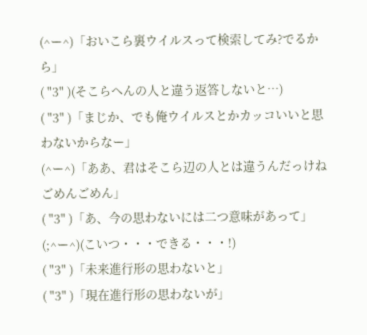(^ー^)「おいこら裏ウイルスって検索してみ?でるから」
( "3" )(そこらへんの人と違う返答しないと…)
( "3" )「まじか、でも俺ウイルスとかカッコいいと思わないからなー」
(^ー^)「ああ、君はそこら辺の人とは違うんだっけねごめんごめん」
( "3" )「あ、今の思わないには二つ意味があって」
(;^ー^)(こいつ・・・できる・・・!)
( "3" )「未来進行形の思わないと」
( "3" )「現在進行形の思わないが」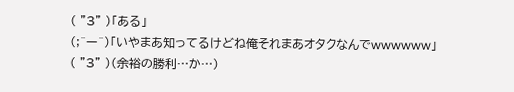( "3" )「ある」
(;^ー^)「いやまあ知ってるけどね俺それまあオタクなんでwwwwww」
( "3" )(余裕の勝利…か…)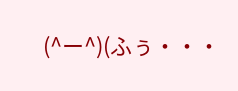(^ー^)(ふぅ・・・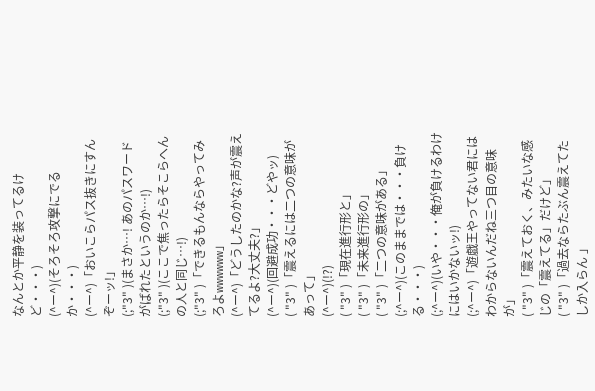なんとか平静を装ってるけど・・・)
(^ー^)(そろそろ攻撃にでるか・・・)
(^ー^)「おいこらパス抜きにすんぞーッ!」
(;"3" )(まさか…! あのパスワードがばれたというのか…!)
(;"3" )(ここで焦ったらそこらへんの人と同じ…!)
(;"3" )「できるもんならやってみろよwwwwww」
(^ー^)「どうしたのかな?声が震えてるよ?大丈夫?」
(^ー^)(回避成功・・・どやッ)
( "3" )「震えるには二つの意味があって」
(^ー^)(!?)
( "3" )「現在進行形と」
( "3" )「未来進行形の」
( "3" )「二つの意味がある」
(;^ー^)(このままでは・・・負ける・・・)
(;^ー^)(いや・・・俺が負けるわけにはいかないッ!)
(;^ー^)「遊戯王やってない君にはわからないんだね三つ目の意味が」
( "3" )「震えておく、みたいな感じの「震えてる」だけど」
( "3" )「過去ならたぶん震えてたしか入らん 」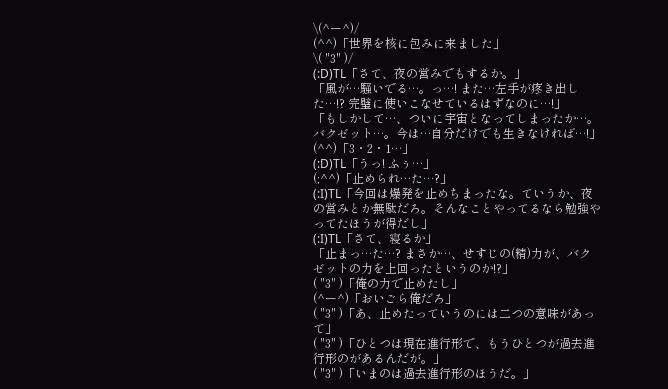\(^ー^)/
(^^)「世界を核に包みに来ました」
\( "3" )/
(:D)TL「さて、夜の営みでもするか。」
「風が…騒いでる…。っ…! また…左手が疼き出した…!? 完璧に使いこなせているはずなのに…!」
「もしかして…、ついに宇宙となってしまったか…。バクゼット…。今は…自分だけでも生きなければ…!」
(^^)「3・2・1…」
(:D)TL「うっ! ふぅ…」
(;^^)「止められ…た…?」
(:I)TL「今回は爆発を止めちまったな。ていうか、夜の営みとか無駄だろ。そんなことやってるなら勉強やってたほうが得だし」
(:I)TL「さて、寝るか」
「止まっ…た…? まさか…、せすじの(精)力が、バクゼットの力を上回ったというのか!?」
( "3" )「俺の力で止めたし」
(^ー^)「おいごら俺だろ」
( "3" )「あ、止めたっていうのには二つの意味があって」
( "3" )「ひとつは現在進行形で、もうひとつが過去進行形のがあるんだが。」
( "3" )「いまのは過去進行形のほうだ。」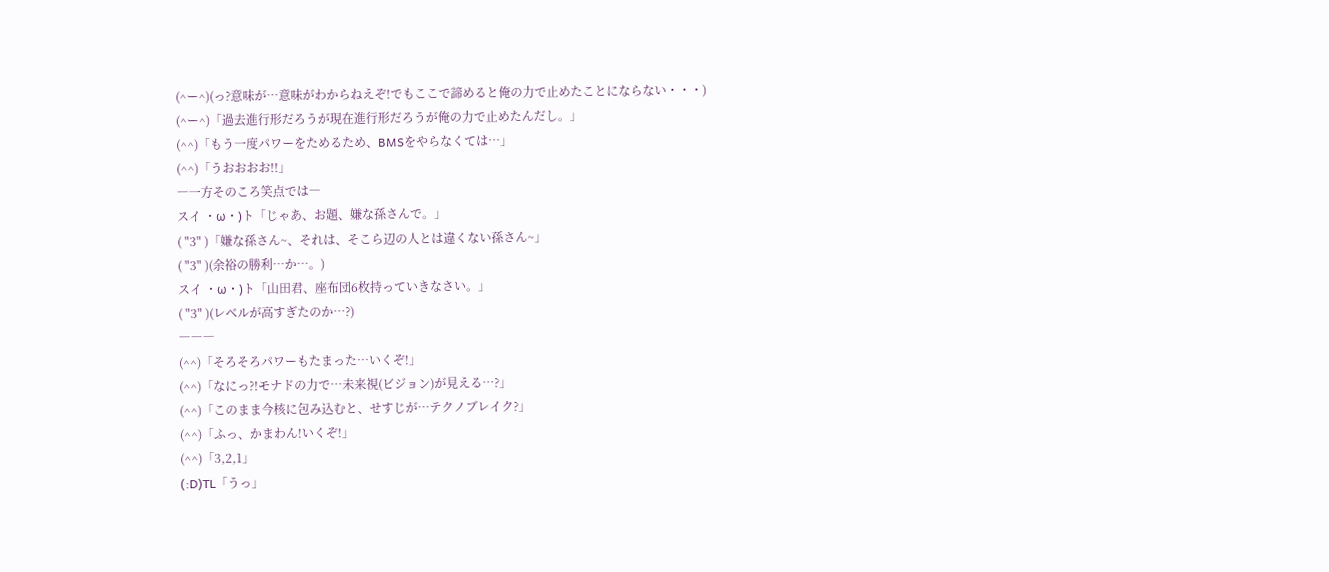(^ー^)(っ?意味が…意味がわからねえぞ!でもここで諦めると俺の力で止めたことにならない・・・)
(^ー^)「過去進行形だろうが現在進行形だろうが俺の力で止めたんだし。」
(^^)「もう一度パワーをためるため、BMSをやらなくては…」
(^^)「うおおおお!!」
―一方そのころ笑点では―
スイ ・ω・)ト「じゃあ、お題、嫌な孫さんで。」
( "3" )「嫌な孫さん~、それは、そこら辺の人とは違くない孫さん~」
( "3" )(余裕の勝利…か…。)
スイ ・ω・)ト「山田君、座布団6枚持っていきなさい。」
( "3" )(レベルが高すぎたのか…?)
―――
(^^)「そろそろパワーもたまった…いくぞ!」
(^^)「なにっ?!モナドの力で…未来視(ビジョン)が見える…?」
(^^)「このまま今核に包み込むと、せすじが…テクノブレイク?」
(^^)「ふっ、かまわん!いくぞ!」
(^^)「3,2,1」
(:D)TL「うっ」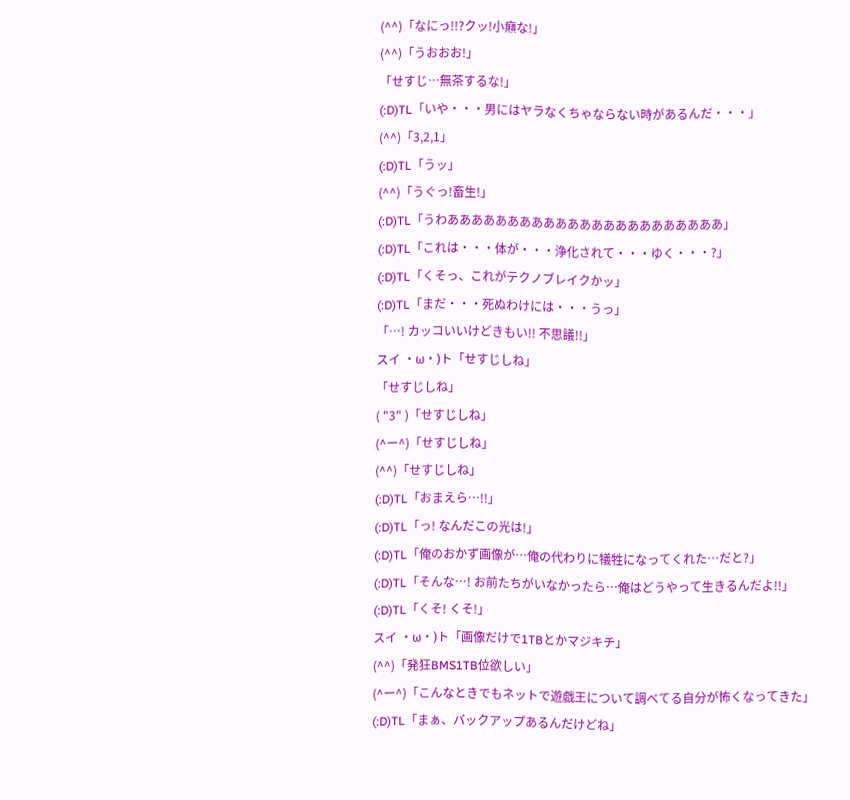(^^)「なにっ!!?クッ!小癪な!」
(^^)「うおおお!」
「せすじ…無茶するな!」
(:D)TL「いや・・・男にはヤラなくちゃならない時があるんだ・・・」
(^^)「3,2,1」
(:D)TL「うッ」
(^^)「うぐっ!畜生!」
(:D)TL「うわあああああああああああああああああああああああ」
(:D)TL「これは・・・体が・・・浄化されて・・・ゆく・・・?」
(:D)TL「くそっ、これがテクノブレイクかッ」
(:D)TL「まだ・・・死ぬわけには・・・うっ」
「…! カッコいいけどきもい!! 不思議!!」
スイ ・ω・)ト「せすじしね」
「せすじしね」
( "3" )「せすじしね」
(^ー^)「せすじしね」
(^^)「せすじしね」
(:D)TL「おまえら…!!」
(:D)TL「っ! なんだこの光は!」
(:D)TL「俺のおかず画像が…俺の代わりに犠牲になってくれた…だと?」
(:D)TL「そんな…! お前たちがいなかったら…俺はどうやって生きるんだよ!!」
(:D)TL「くそ! くそ!」
スイ ・ω・)ト「画像だけで1TBとかマジキチ」
(^^)「発狂BMS1TB位欲しい」
(^ー^)「こんなときでもネットで遊戯王について調べてる自分が怖くなってきた」
(:D)TL「まぁ、バックアップあるんだけどね」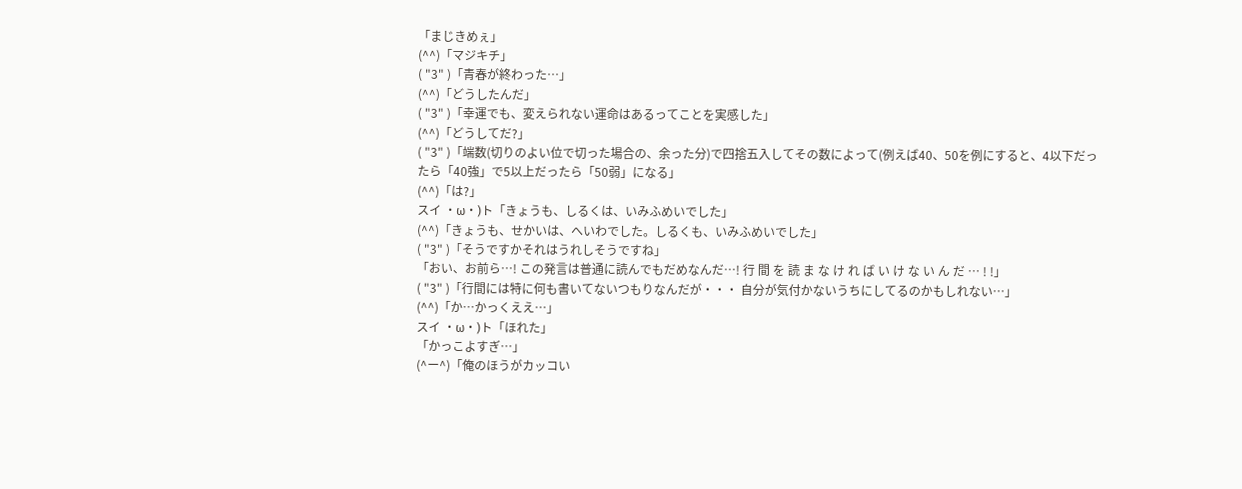「まじきめぇ」
(^^)「マジキチ」
( "3" )「青春が終わった…」
(^^)「どうしたんだ」
( "3" )「幸運でも、変えられない運命はあるってことを実感した」
(^^)「どうしてだ?」
( "3" )「端数(切りのよい位で切った場合の、余った分)で四捨五入してその数によって(例えば40、50を例にすると、4以下だったら「40強」で5以上だったら「50弱」になる」
(^^)「は?」
スイ ・ω・)ト「きょうも、しるくは、いみふめいでした」
(^^)「きょうも、せかいは、へいわでした。しるくも、いみふめいでした」
( "3" )「そうですかそれはうれしそうですね」
「おい、お前ら…! この発言は普通に読んでもだめなんだ…! 行 間 を 読 ま な け れ ば い け な い ん だ … ! !」
( "3" )「行間には特に何も書いてないつもりなんだが・・・ 自分が気付かないうちにしてるのかもしれない…」
(^^)「か…かっくええ…」
スイ ・ω・)ト「ほれた」
「かっこよすぎ…」
(^ー^)「俺のほうがカッコい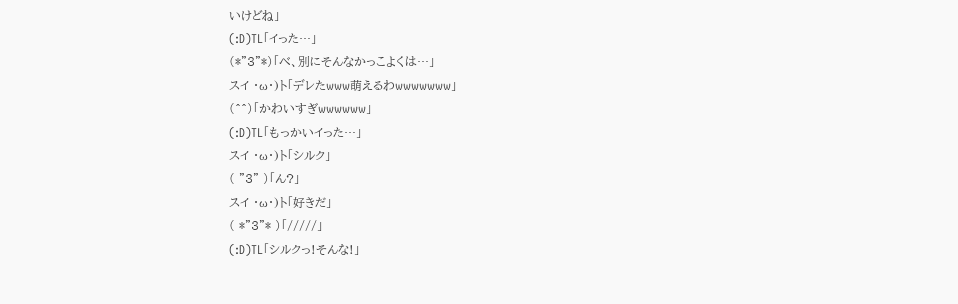いけどね」
(:D)TL「イった…」
(*"3"*)「べ、別にそんなかっこよくは…」
スイ ・ω・)ト「デレたwww萌えるわwwwwwww」
(^^)「かわいすぎwwwwww」
(:D)TL「もっかいイった…」
スイ ・ω・)ト「シルク」
( "3" )「ん?」
スイ ・ω・)ト「好きだ」
( *"3"* )「/////」
(:D)TL「シルクっ!そんな!」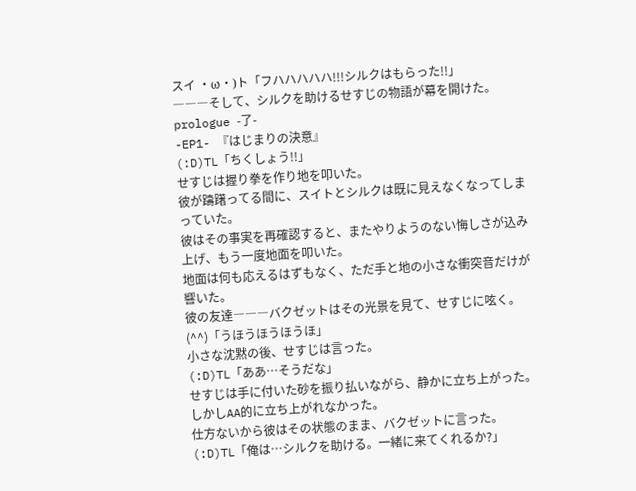スイ ・ω・)ト「フハハハハハ!!!シルクはもらった!!」
―――そして、シルクを助けるせすじの物語が幕を開けた。
prologue -了-
-EP1- 『はじまりの決意』
(:D)TL「ちくしょう!!」
せすじは握り拳を作り地を叩いた。
彼が躊躇ってる間に、スイトとシルクは既に見えなくなってしまっていた。
彼はその事実を再確認すると、またやりようのない悔しさが込み上げ、もう一度地面を叩いた。
地面は何も応えるはずもなく、ただ手と地の小さな衝突音だけが響いた。
彼の友達―――バクゼットはその光景を見て、せすじに呟く。
(^^)「うほうほうほうほ」
小さな沈黙の後、せすじは言った。
(:D)TL「ああ…そうだな」
せすじは手に付いた砂を振り払いながら、静かに立ち上がった。
しかしAA的に立ち上がれなかった。
仕方ないから彼はその状態のまま、バクゼットに言った。
(:D)TL「俺は…シルクを助ける。一緒に来てくれるか?」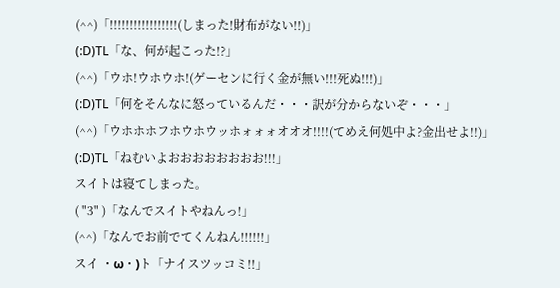(^^)「!!!!!!!!!!!!!!!!!(しまった!財布がない!!)」
(:D)TL「な、何が起こった!?」
(^^)「ウホ!ウホウホ!(ゲーセンに行く金が無い!!!死ぬ!!!)」
(:D)TL「何をそんなに怒っているんだ・・・訳が分からないぞ・・・」
(^^)「ウホホホフホウホウッホォォォオオオ!!!!(てめえ何処中よ?金出せよ!!)」
(:D)TL「ねむいよおおおおおおおお!!!」
スイトは寝てしまった。
( "3" )「なんでスイトやねんっ!」
(^^)「なんでお前でてくんねん!!!!!!」
スイ ・ω・)ト「ナイスツッコミ!!」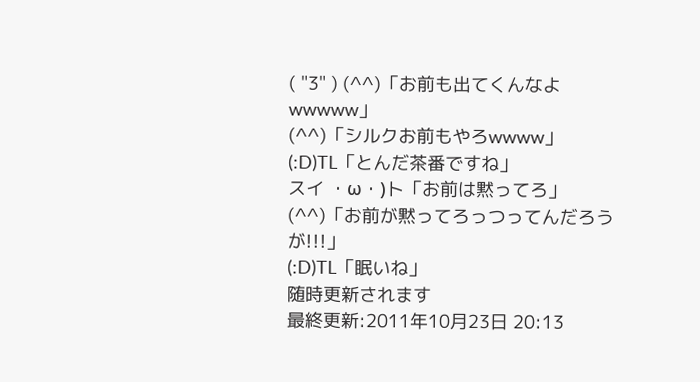( "3" ) (^^)「お前も出てくんなよwwwww」
(^^)「シルクお前もやろwwww」
(:D)TL「とんだ茶番ですね」
スイ ・ω・)ト「お前は黙ってろ」
(^^)「お前が黙ってろっつってんだろうが!!!」
(:D)TL「眠いね」
随時更新されます
最終更新:2011年10月23日 20:13